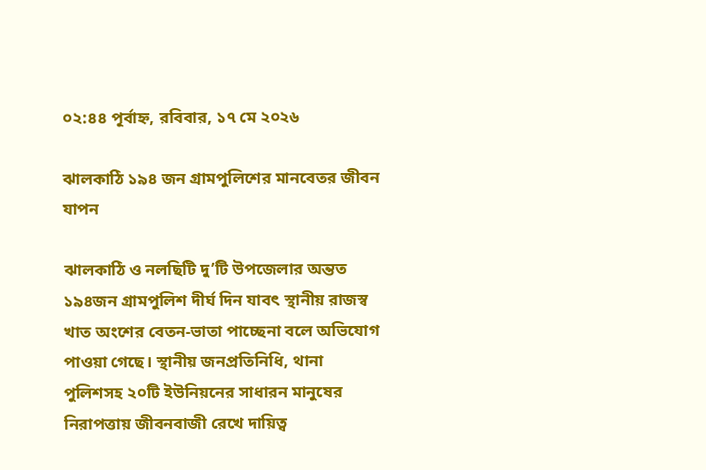০২:৪৪ পূর্বাহ্ন, রবিবার, ১৭ মে ২০২৬

ঝালকাঠি ১৯৪ জন গ্রামপুলিশের মানবেতর জীবন যাপন

ঝালকাঠি ও নলছিটি দু’টি উপজেলার অন্তত ১৯৪জন গ্রামপুলিশ দীর্ঘ দিন যাবৎ স্থানীয় রাজস্ব খাত অংশের বেতন-ভাতা পাচ্ছেনা বলে অভিযোগ পাওয়া গেছে। স্থানীয় জনপ্রতিনিধি, থানা পুলিশসহ ২০টি ইউনিয়নের সাধারন মানুষের নিরাপত্তায় জীবনবাজী রেখে দায়িত্ব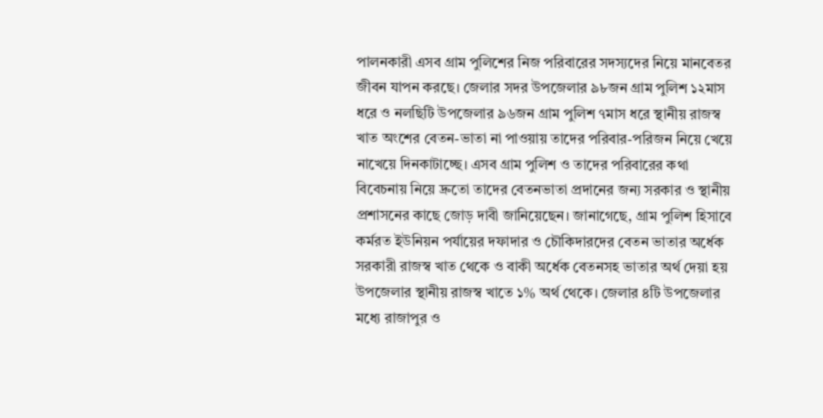পালনকারী এসব গ্রাম পুলিশের নিজ পরিবারের সদস্যদের নিয়ে মানবেতর জীবন যাপন করছে। জেলার সদর উপজেলার ৯৮জন গ্রাম পুলিশ ১২মাস ধরে ও নলছিটি উপজেলার ৯৬জন গ্রাম পুলিশ ৭মাস ধরে স্থানীয় রাজস্ব খাত অংশের বেতন-ভাতা না পাওয়ায় তাদের পরিবার-পরিজন নিয়ে খেয়ে নাখেয়ে দিনকাটাচ্ছে। এসব গ্রাম পুলিশ ও তাদের পরিবারের কথা বিবেচনায় নিয়ে দ্রুতো তাদের বেতনভাতা প্রদানের জন্য সরকার ও স্থানীয় প্রশাসনের কাছে জোড় দাবী জানিয়েছেন। জানাগেছে, গ্রাম পুলিশ হিসাবে কর্মরত ইউনিয়ন পর্যায়ের দফাদার ও চৌকিদারদের বেতন ভাতার অর্ধেক সরকারী রাজস্ব খাত থেকে ও বাকী অর্ধেক বেতনসহ ভাতার অর্থ দেয়া হয় উপজেলার স্থানীয় রাজস্ব খাতে ১% অর্থ থেকে। জেলার ৪টি উপজেলার মধ্যে রাজাপুর ও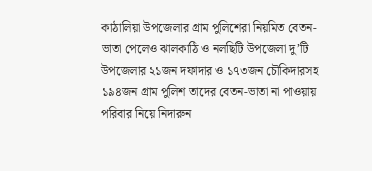কাঠালিয়া উপজেলার গ্রাম পুলিশেরা নিয়মিত বেতন-ভাতা পেলেও ঝালকাঠি ও নলছিটি উপজেলা দু’টি উপজেলার ২১জন দফাদার ও ১৭৩জন চৌকিদারসহ ১৯৪জন গ্রাম পুলিশ তাদের বেতন-ভাতা না পাওয়ায় পরিবার নিয়ে নিদারুন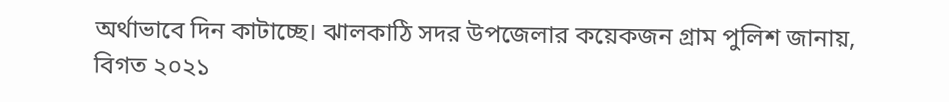অর্থাভাবে দিন কাটাচ্ছে। ঝালকাঠি সদর উপজেলার কয়েকজন গ্রাম পুলিশ জানায়, বিগত ২০২১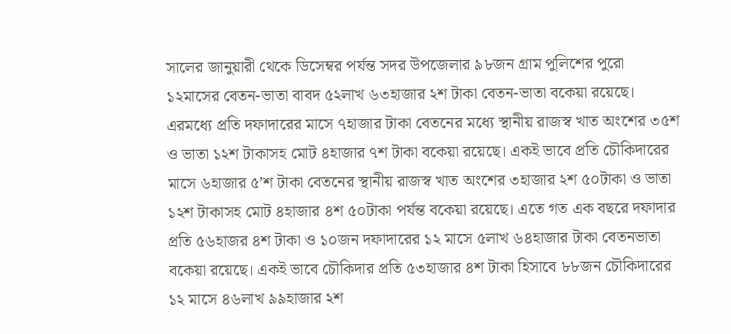সালের জানুয়ারী থেকে ডিসেম্বর পর্যন্ত সদর উপজেলার ৯৮জন গ্রাম পুলিশের পুরো ১২মাসের বেতন-ভাতা বাবদ ৫২লাখ ৬৩হাজার ২শ টাকা বেতন-ভাতা বকেয়া রয়েছে। এরমধ্যে প্রতি দফাদারের মাসে ৭হাজার টাকা বেতনের মধ্যে স্থানীয় রাজস্ব খাত অংশের ৩৫শ ও ভাতা ১২শ টাকাসহ মোট ৪হাজার ৭শ টাকা বকেয়া রয়েছে। একই ভাবে প্রতি চৌকিদারের মাসে ৬হাজার ৫’শ টাকা বেতনের স্থানীয় রাজস্ব খাত অংশের ৩হাজার ২শ ৫০টাকা ও ভাতা ১২শ টাকাসহ মোট ৪হাজার ৪শ ৫০টাকা পর্যন্ত বকেয়া রয়েছে। এতে গত এক বছরে দফাদার প্রতি ৫৬হাজর ৪শ টাকা ও ১০জন দফাদারের ১২ মাসে ৫লাখ ৬৪হাজার টাকা বেতনভাতা বকেয়া রয়েছে। একই ভাবে চৌকিদার প্রতি ৫৩হাজার ৪শ টাকা হিসাবে ৮৮জন চৌকিদারের ১২ মাসে ৪৬লাখ ৯৯হাজার ২শ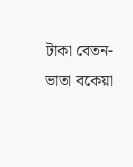টাকা বেতন-ভাতা বকেয়া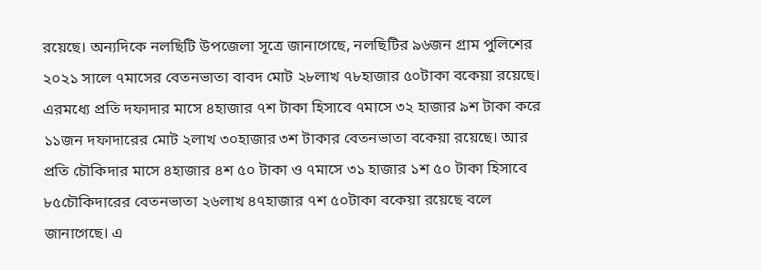রয়েছে। অন্যদিকে নলছিটি উপজেলা সূত্রে জানাগেছে, নলছিটির ৯৬জন গ্রাম পুলিশের ২০২১ সালে ৭মাসের বেতনভাতা বাবদ মোট ২৮লাখ ৭৮হাজার ৫০টাকা বকেয়া রয়েছে। এরমধ্যে প্রতি দফাদার মাসে ৪হাজার ৭শ টাকা হিসাবে ৭মাসে ৩২ হাজার ৯শ টাকা করে ১১জন দফাদারের মোট ২লাখ ৩০হাজার ৩শ টাকার বেতনভাতা বকেয়া রয়েছে। আর প্রতি চৌকিদার মাসে ৪হাজার ৪শ ৫০ টাকা ও ৭মাসে ৩১ হাজার ১শ ৫০ টাকা হিসাবে ৮৫চৌকিদারের বেতনভাতা ২৬লাখ ৪৭হাজার ৭শ ৫০টাকা বকেয়া রয়েছে বলে জানাগেছে। এ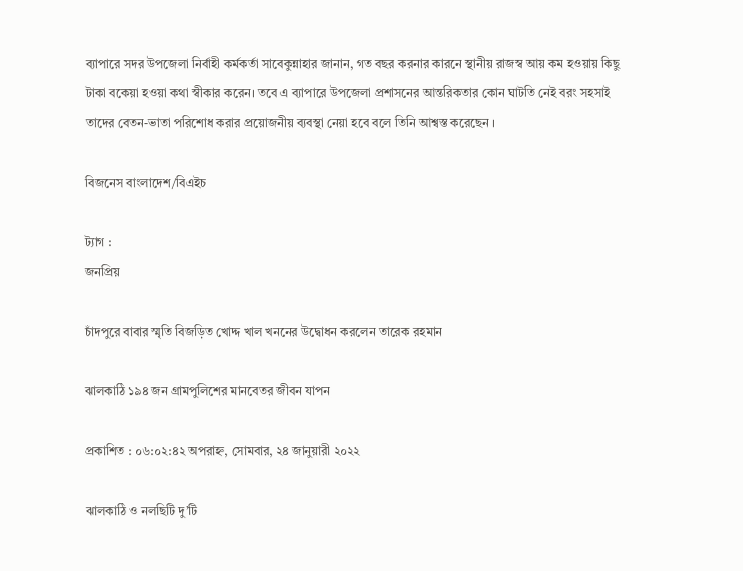ব্যাপারে সদর উপজেলা নির্বাহী কর্মকর্তা সাবেকুন্নাহার জানান, গত বছর করনার কারনে স্থানীয় রাজস্ব আয় কম হওয়ায় কিছু টাকা বকেয়া হওয়া কথা স্বীকার করেন। তবে এ ব্যাপারে উপজেলা প্রশাসনের আন্তরিকতার কোন ঘাটতি নেই বরং সহসাই তাদের বেতন-ভাতা পরিশোধ করার প্রয়োজনীয় ব্যবস্থা নেয়া হবে বলে তিনি আশ্বস্ত করেছেন ।

বিজনেস বাংলাদেশ/বিএইচ

ট্যাগ :
জনপ্রিয়

চাঁদপুরে বাবার স্মৃতি বিজড়িত খোদ্দ খাল খননের উদ্বোধন করলেন তারেক রহমান

ঝালকাঠি ১৯৪ জন গ্রামপুলিশের মানবেতর জীবন যাপন

প্রকাশিত : ০৬:০২:৪২ অপরাহ্ন, সোমবার, ২৪ জানুয়ারী ২০২২

ঝালকাঠি ও নলছিটি দু’টি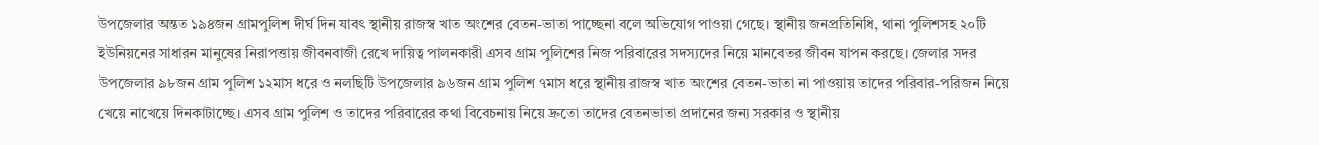উপজেলার অন্তত ১৯৪জন গ্রামপুলিশ দীর্ঘ দিন যাবৎ স্থানীয় রাজস্ব খাত অংশের বেতন-ভাতা পাচ্ছেনা বলে অভিযোগ পাওয়া গেছে। স্থানীয় জনপ্রতিনিধি, থানা পুলিশসহ ২০টি ইউনিয়নের সাধারন মানুষের নিরাপত্তায় জীবনবাজী রেখে দায়িত্ব পালনকারী এসব গ্রাম পুলিশের নিজ পরিবারের সদস্যদের নিয়ে মানবেতর জীবন যাপন করছে। জেলার সদর উপজেলার ৯৮জন গ্রাম পুলিশ ১২মাস ধরে ও নলছিটি উপজেলার ৯৬জন গ্রাম পুলিশ ৭মাস ধরে স্থানীয় রাজস্ব খাত অংশের বেতন-ভাতা না পাওয়ায় তাদের পরিবার-পরিজন নিয়ে খেয়ে নাখেয়ে দিনকাটাচ্ছে। এসব গ্রাম পুলিশ ও তাদের পরিবারের কথা বিবেচনায় নিয়ে দ্রুতো তাদের বেতনভাতা প্রদানের জন্য সরকার ও স্থানীয়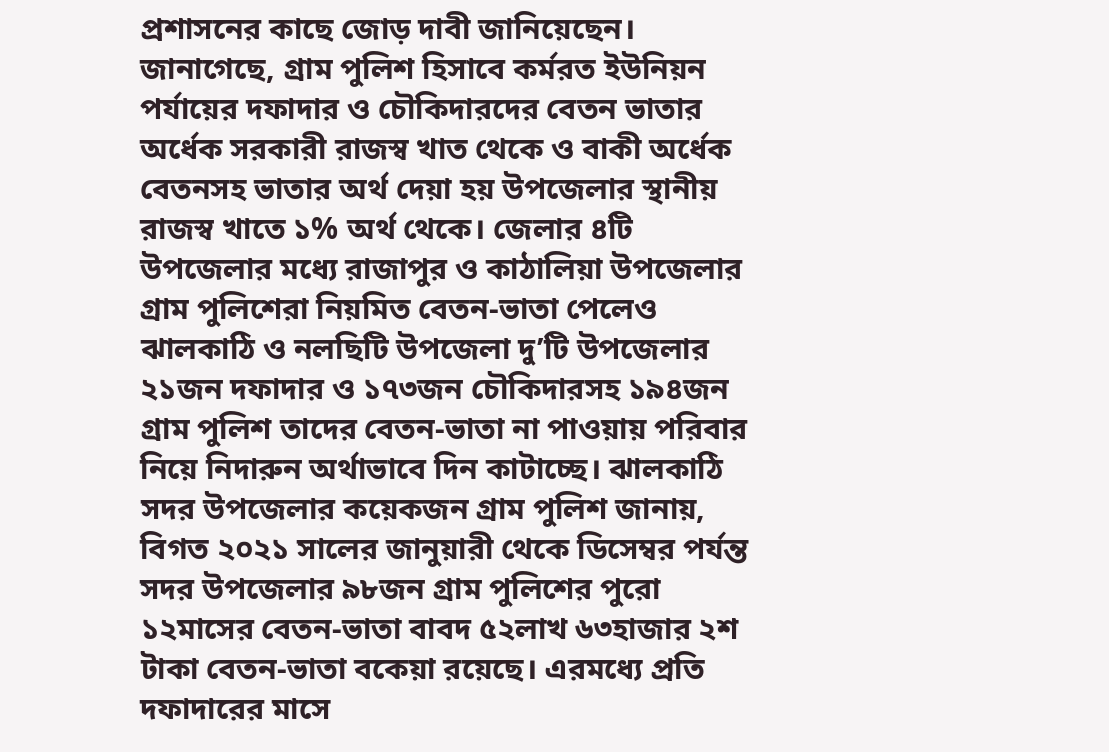প্রশাসনের কাছে জোড় দাবী জানিয়েছেন। জানাগেছে, গ্রাম পুলিশ হিসাবে কর্মরত ইউনিয়ন পর্যায়ের দফাদার ও চৌকিদারদের বেতন ভাতার অর্ধেক সরকারী রাজস্ব খাত থেকে ও বাকী অর্ধেক বেতনসহ ভাতার অর্থ দেয়া হয় উপজেলার স্থানীয় রাজস্ব খাতে ১% অর্থ থেকে। জেলার ৪টি উপজেলার মধ্যে রাজাপুর ও কাঠালিয়া উপজেলার গ্রাম পুলিশেরা নিয়মিত বেতন-ভাতা পেলেও ঝালকাঠি ও নলছিটি উপজেলা দু’টি উপজেলার ২১জন দফাদার ও ১৭৩জন চৌকিদারসহ ১৯৪জন গ্রাম পুলিশ তাদের বেতন-ভাতা না পাওয়ায় পরিবার নিয়ে নিদারুন অর্থাভাবে দিন কাটাচ্ছে। ঝালকাঠি সদর উপজেলার কয়েকজন গ্রাম পুলিশ জানায়, বিগত ২০২১ সালের জানুয়ারী থেকে ডিসেম্বর পর্যন্ত সদর উপজেলার ৯৮জন গ্রাম পুলিশের পুরো ১২মাসের বেতন-ভাতা বাবদ ৫২লাখ ৬৩হাজার ২শ টাকা বেতন-ভাতা বকেয়া রয়েছে। এরমধ্যে প্রতি দফাদারের মাসে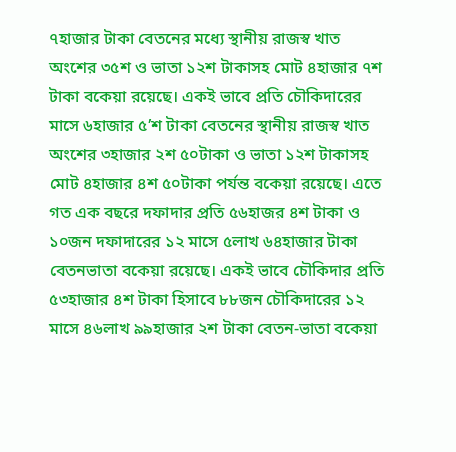৭হাজার টাকা বেতনের মধ্যে স্থানীয় রাজস্ব খাত অংশের ৩৫শ ও ভাতা ১২শ টাকাসহ মোট ৪হাজার ৭শ টাকা বকেয়া রয়েছে। একই ভাবে প্রতি চৌকিদারের মাসে ৬হাজার ৫’শ টাকা বেতনের স্থানীয় রাজস্ব খাত অংশের ৩হাজার ২শ ৫০টাকা ও ভাতা ১২শ টাকাসহ মোট ৪হাজার ৪শ ৫০টাকা পর্যন্ত বকেয়া রয়েছে। এতে গত এক বছরে দফাদার প্রতি ৫৬হাজর ৪শ টাকা ও ১০জন দফাদারের ১২ মাসে ৫লাখ ৬৪হাজার টাকা বেতনভাতা বকেয়া রয়েছে। একই ভাবে চৌকিদার প্রতি ৫৩হাজার ৪শ টাকা হিসাবে ৮৮জন চৌকিদারের ১২ মাসে ৪৬লাখ ৯৯হাজার ২শ টাকা বেতন-ভাতা বকেয়া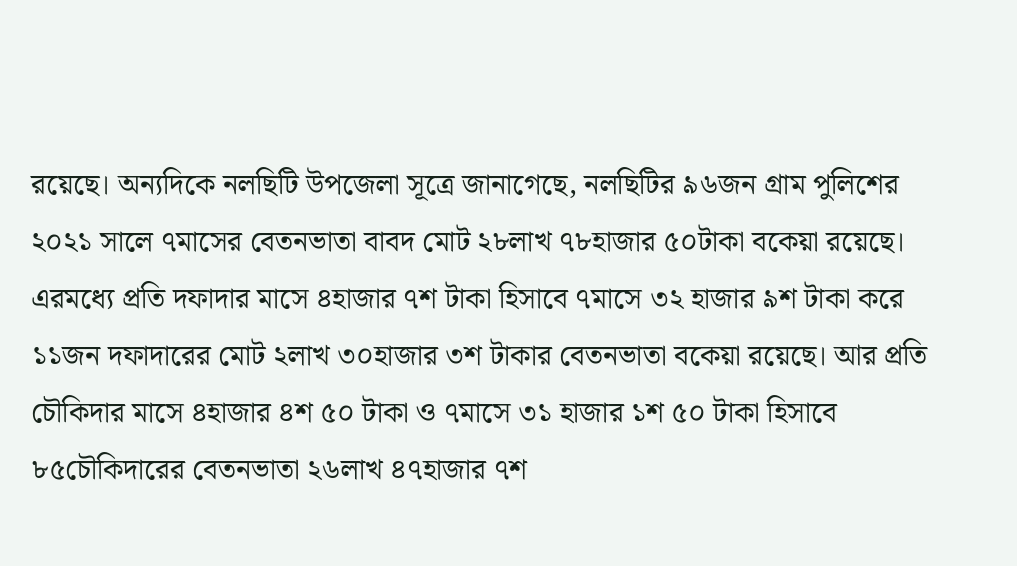রয়েছে। অন্যদিকে নলছিটি উপজেলা সূত্রে জানাগেছে, নলছিটির ৯৬জন গ্রাম পুলিশের ২০২১ সালে ৭মাসের বেতনভাতা বাবদ মোট ২৮লাখ ৭৮হাজার ৫০টাকা বকেয়া রয়েছে। এরমধ্যে প্রতি দফাদার মাসে ৪হাজার ৭শ টাকা হিসাবে ৭মাসে ৩২ হাজার ৯শ টাকা করে ১১জন দফাদারের মোট ২লাখ ৩০হাজার ৩শ টাকার বেতনভাতা বকেয়া রয়েছে। আর প্রতি চৌকিদার মাসে ৪হাজার ৪শ ৫০ টাকা ও ৭মাসে ৩১ হাজার ১শ ৫০ টাকা হিসাবে ৮৫চৌকিদারের বেতনভাতা ২৬লাখ ৪৭হাজার ৭শ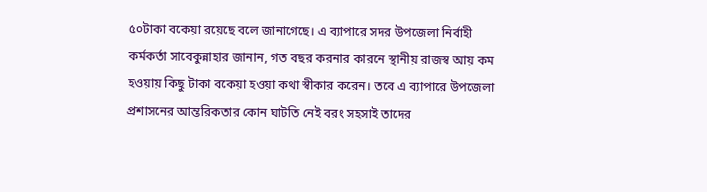৫০টাকা বকেয়া রয়েছে বলে জানাগেছে। এ ব্যাপারে সদর উপজেলা নির্বাহী কর্মকর্তা সাবেকুন্নাহার জানান, গত বছর করনার কারনে স্থানীয় রাজস্ব আয় কম হওয়ায় কিছু টাকা বকেয়া হওয়া কথা স্বীকার করেন। তবে এ ব্যাপারে উপজেলা প্রশাসনের আন্তরিকতার কোন ঘাটতি নেই বরং সহসাই তাদের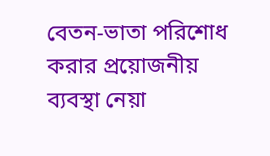বেতন-ভাতা পরিশোধ করার প্রয়োজনীয় ব্যবস্থা নেয়া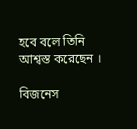হবে বলে তিনি আশ্বস্ত করেছেন ।

বিজনেস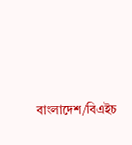বাংলাদেশ/বিএইচ